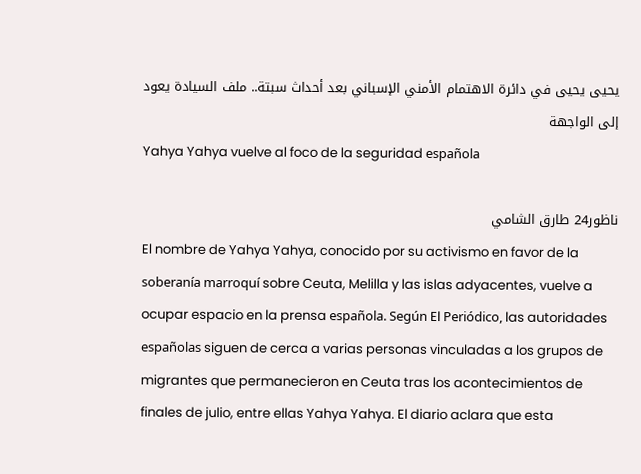يحيى يحيى في دائرة الاهتمام الأمني الإسباني بعد أحداث سبتة.. ملف السيادة يعود إلى الواجهة
Yahya Yahya vuelve al foco de la seguridad española

ناظور24 طارق الشامي
El nombre de Yahya Yahya, conocido por su activismo en favor de la soberanía marroquí sobre Ceuta, Melilla y las islas adyacentes, vuelve a ocupar espacio en la prensa española. Según El Periódico, las autoridades españolas siguen de cerca a varias personas vinculadas a los grupos de migrantes que permanecieron en Ceuta tras los acontecimientos de finales de julio, entre ellas Yahya Yahya. El diario aclara que esta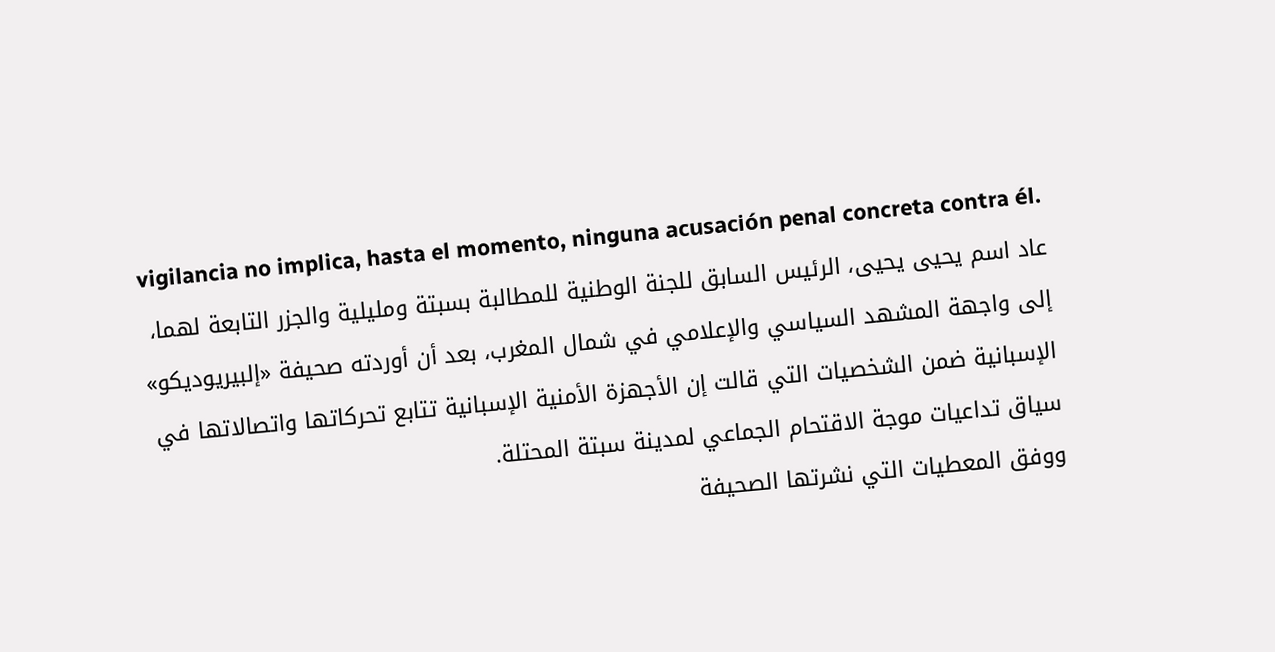vigilancia no implica, hasta el momento, ninguna acusación penal concreta contra él.
عاد اسم يحيى يحيى، الرئيس السابق للجنة الوطنية للمطالبة بسبتة ومليلية والجزر التابعة لهما، إلى واجهة المشهد السياسي والإعلامي في شمال المغرب، بعد أن أوردته صحيفة «إلبيريوديكو» الإسبانية ضمن الشخصيات التي قالت إن الأجهزة الأمنية الإسبانية تتابع تحركاتها واتصالاتها في سياق تداعيات موجة الاقتحام الجماعي لمدينة سبتة المحتلة.
ووفق المعطيات التي نشرتها الصحيفة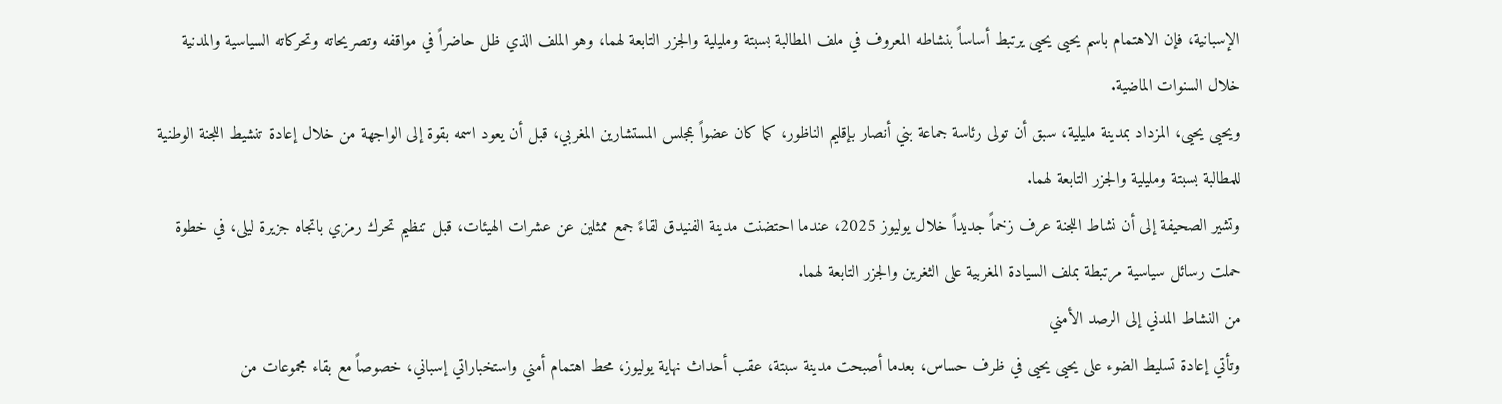الإسبانية، فإن الاهتمام باسم يحيى يحيى يرتبط أساساً بنشاطه المعروف في ملف المطالبة بسبتة ومليلية والجزر التابعة لهما، وهو الملف الذي ظل حاضراً في مواقفه وتصريحاته وتحركاته السياسية والمدنية خلال السنوات الماضية.
ويحيى يحيى، المزداد بمدينة مليلية، سبق أن تولى رئاسة جماعة بني أنصار بإقليم الناظور، كما كان عضواً بمجلس المستشارين المغربي، قبل أن يعود اسمه بقوة إلى الواجهة من خلال إعادة تنشيط اللجنة الوطنية للمطالبة بسبتة ومليلية والجزر التابعة لهما.
وتشير الصحيفة إلى أن نشاط اللجنة عرف زخماً جديداً خلال يوليوز 2025، عندما احتضنت مدينة الفنيدق لقاءً جمع ممثلين عن عشرات الهيئات، قبل تنظيم تحرك رمزي باتجاه جزيرة ليلى، في خطوة حملت رسائل سياسية مرتبطة بملف السيادة المغربية على الثغرين والجزر التابعة لهما.
من النشاط المدني إلى الرصد الأمني
وتأتي إعادة تسليط الضوء على يحيى يحيى في ظرف حساس، بعدما أصبحت مدينة سبتة، عقب أحداث نهاية يوليوز، محط اهتمام أمني واستخباراتي إسباني، خصوصاً مع بقاء مجموعات من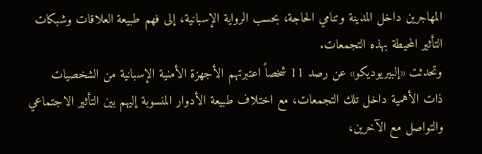المهاجرين داخل المدينة وتنامي الحاجة، بحسب الرواية الإسبانية، إلى فهم طبيعة العلاقات وشبكات التأثير المحيطة بهذه التجمعات.
وتحدثت «إلبيريوديكو» عن رصد 11 شخصاً اعتبرتهم الأجهزة الأمنية الإسبانية من الشخصيات ذات الأهمية داخل تلك التجمعات، مع اختلاف طبيعة الأدوار المنسوبة إليهم بين التأثير الاجتماعي والتواصل مع الآخرين،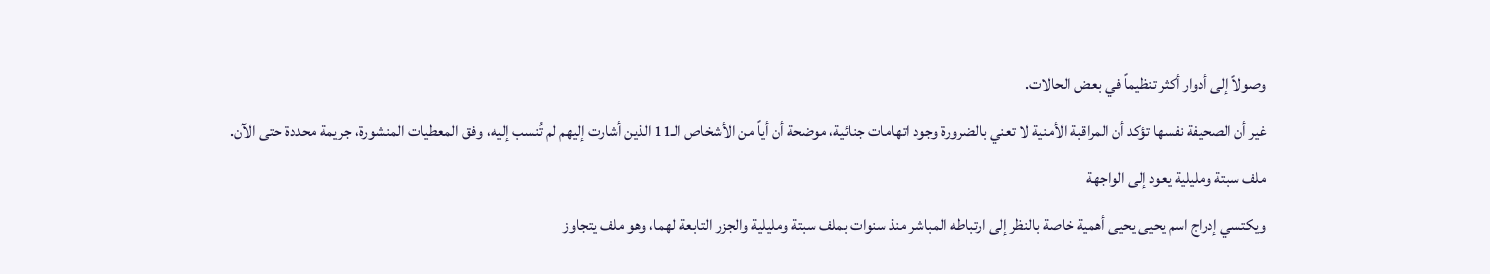وصولاً إلى أدوار أكثر تنظيماً في بعض الحالات.
غير أن الصحيفة نفسها تؤكد أن المراقبة الأمنية لا تعني بالضرورة وجود اتهامات جنائية، موضحة أن أياً من الأشخاص الـ11 الذين أشارت إليهم لم تُنسب إليه، وفق المعطيات المنشورة، جريمة محددة حتى الآن.
ملف سبتة ومليلية يعود إلى الواجهة
ويكتسي إدراج اسم يحيى يحيى أهمية خاصة بالنظر إلى ارتباطه المباشر منذ سنوات بملف سبتة ومليلية والجزر التابعة لهما، وهو ملف يتجاوز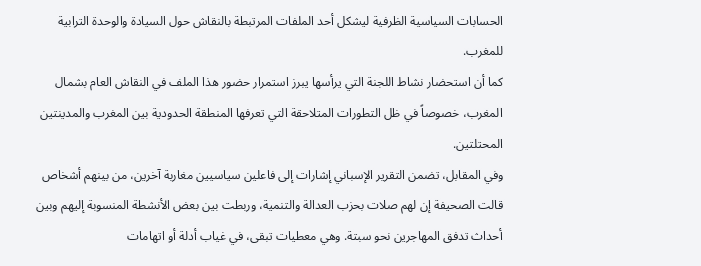الحسابات السياسية الظرفية ليشكل أحد الملفات المرتبطة بالنقاش حول السيادة والوحدة الترابية للمغرب.
كما أن استحضار نشاط اللجنة التي يرأسها يبرز استمرار حضور هذا الملف في النقاش العام بشمال المغرب، خصوصاً في ظل التطورات المتلاحقة التي تعرفها المنطقة الحدودية بين المغرب والمدينتين المحتلتين.
وفي المقابل، تضمن التقرير الإسباني إشارات إلى فاعلين سياسيين مغاربة آخرين، من بينهم أشخاص قالت الصحيفة إن لهم صلات بحزب العدالة والتنمية، وربطت بين بعض الأنشطة المنسوبة إليهم وبين أحداث تدفق المهاجرين نحو سبتة. وهي معطيات تبقى، في غياب أدلة أو اتهامات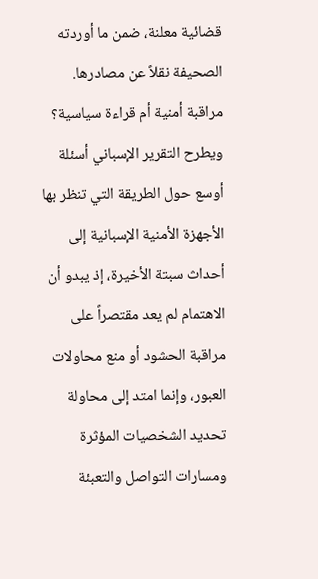قضائية معلنة، ضمن ما أوردته الصحيفة نقلاً عن مصادرها.
مراقبة أمنية أم قراءة سياسية؟
ويطرح التقرير الإسباني أسئلة أوسع حول الطريقة التي تنظر بها الأجهزة الأمنية الإسبانية إلى أحداث سبتة الأخيرة، إذ يبدو أن الاهتمام لم يعد مقتصراً على مراقبة الحشود أو منع محاولات العبور، وإنما امتد إلى محاولة تحديد الشخصيات المؤثرة ومسارات التواصل والتعبئة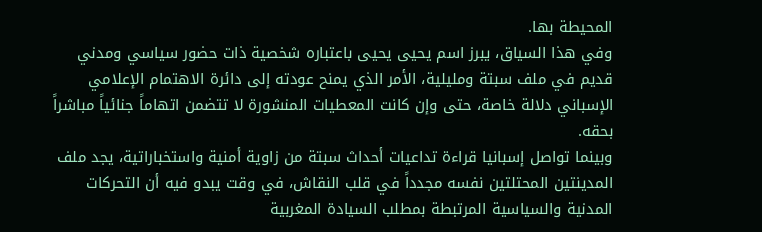المحيطة بها.
وفي هذا السياق، يبرز اسم يحيى يحيى باعتباره شخصية ذات حضور سياسي ومدني قديم في ملف سبتة ومليلية، الأمر الذي يمنح عودته إلى دائرة الاهتمام الإعلامي الإسباني دلالة خاصة، حتى وإن كانت المعطيات المنشورة لا تتضمن اتهاماً جنائياً مباشراً بحقه.
وبينما تواصل إسبانيا قراءة تداعيات أحداث سبتة من زاوية أمنية واستخباراتية، يجد ملف المدينتين المحتلتين نفسه مجدداً في قلب النقاش، في وقت يبدو فيه أن التحركات المدنية والسياسية المرتبطة بمطلب السيادة المغربية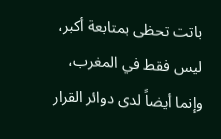باتت تحظى بمتابعة أكبر، ليس فقط في المغرب، وإنما أيضاً لدى دوائر القرار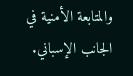والمتابعة الأمنية في الجانب الإسباني.